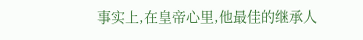事实上,在皇帝心里,他最佳的继承人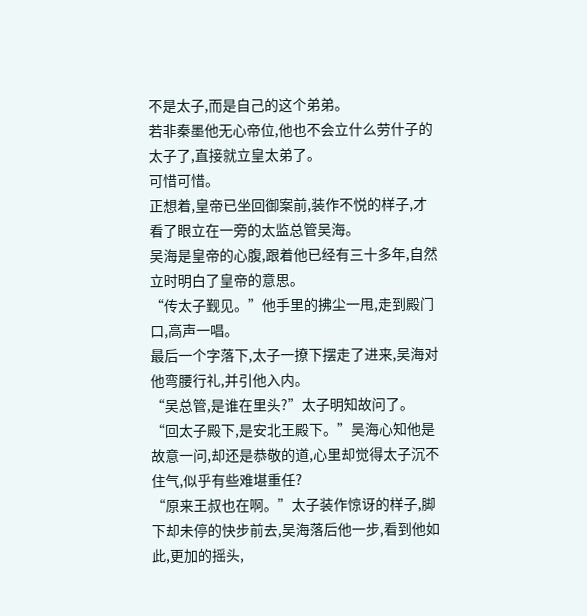不是太子,而是自己的这个弟弟。
若非秦墨他无心帝位,他也不会立什么劳什子的太子了,直接就立皇太弟了。
可惜可惜。
正想着,皇帝已坐回御案前,装作不悦的样子,才看了眼立在一旁的太监总管吴海。
吴海是皇帝的心腹,跟着他已经有三十多年,自然立时明白了皇帝的意思。
“传太子觐见。”他手里的拂尘一甩,走到殿门口,高声一唱。
最后一个字落下,太子一撩下摆走了进来,吴海对他弯腰行礼,并引他入内。
“吴总管,是谁在里头?”太子明知故问了。
“回太子殿下,是安北王殿下。”吴海心知他是故意一问,却还是恭敬的道,心里却觉得太子沉不住气,似乎有些难堪重任?
“原来王叔也在啊。”太子装作惊讶的样子,脚下却未停的快步前去,吴海落后他一步,看到他如此,更加的摇头,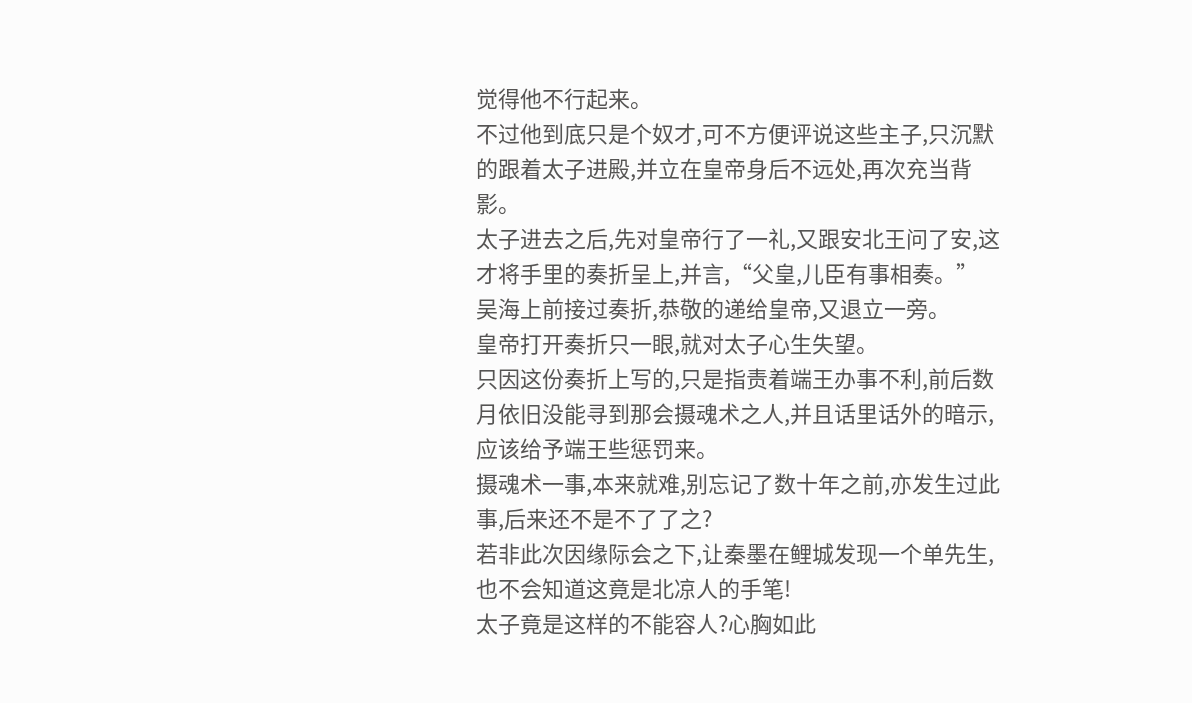觉得他不行起来。
不过他到底只是个奴才,可不方便评说这些主子,只沉默的跟着太子进殿,并立在皇帝身后不远处,再次充当背影。
太子进去之后,先对皇帝行了一礼,又跟安北王问了安,这才将手里的奏折呈上,并言,“父皇,儿臣有事相奏。”
吴海上前接过奏折,恭敬的递给皇帝,又退立一旁。
皇帝打开奏折只一眼,就对太子心生失望。
只因这份奏折上写的,只是指责着端王办事不利,前后数月依旧没能寻到那会摄魂术之人,并且话里话外的暗示,应该给予端王些惩罚来。
摄魂术一事,本来就难,别忘记了数十年之前,亦发生过此事,后来还不是不了了之?
若非此次因缘际会之下,让秦墨在鲤城发现一个单先生,也不会知道这竟是北凉人的手笔!
太子竟是这样的不能容人?心胸如此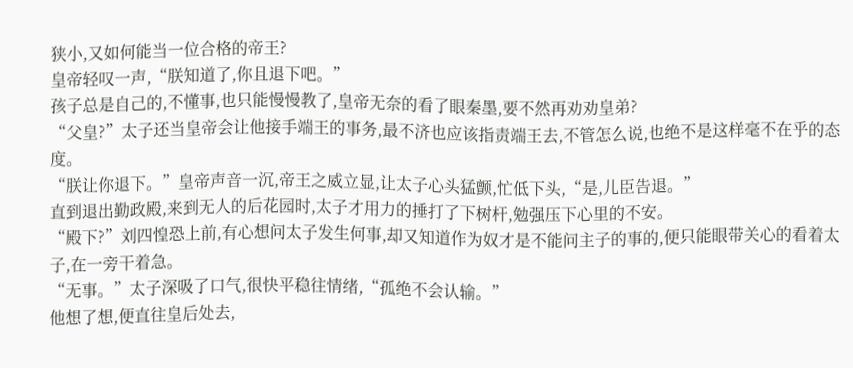狭小,又如何能当一位合格的帝王?
皇帝轻叹一声,“朕知道了,你且退下吧。”
孩子总是自己的,不懂事,也只能慢慢教了,皇帝无奈的看了眼秦墨,要不然再劝劝皇弟?
“父皇?”太子还当皇帝会让他接手端王的事务,最不济也应该指责端王去,不管怎么说,也绝不是这样毫不在乎的态度。
“朕让你退下。”皇帝声音一沉,帝王之威立显,让太子心头猛颤,忙低下头,“是,儿臣告退。”
直到退出勤政殿,来到无人的后花园时,太子才用力的捶打了下树杆,勉强压下心里的不安。
“殿下?”刘四惶恐上前,有心想问太子发生何事,却又知道作为奴才是不能问主子的事的,便只能眼带关心的看着太子,在一旁干着急。
“无事。”太子深吸了口气,很快平稳往情绪,“孤绝不会认输。”
他想了想,便直往皇后处去,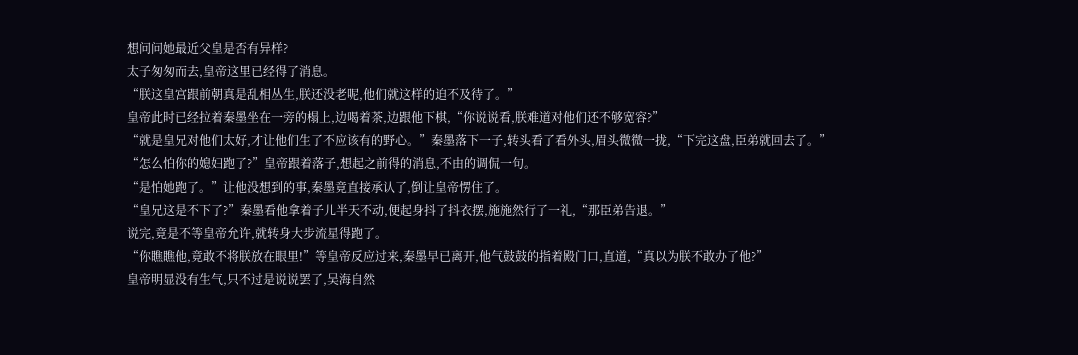想问问她最近父皇是否有异样?
太子匆匆而去,皇帝这里已经得了消息。
“朕这皇宫跟前朝真是乱相丛生,朕还没老呢,他们就这样的迫不及待了。”
皇帝此时已经拉着秦墨坐在一旁的榻上,边喝着茶,边跟他下棋,“你说说看,朕难道对他们还不够宽容?”
“就是皇兄对他们太好,才让他们生了不应该有的野心。”秦墨落下一子,转头看了看外头,眉头微微一拢,“下完这盘,臣弟就回去了。”
“怎么怕你的媳妇跑了?”皇帝跟着落子,想起之前得的消息,不由的调侃一句。
“是怕她跑了。”让他没想到的事,秦墨竟直接承认了,倒让皇帝愣住了。
“皇兄这是不下了?”秦墨看他拿着子儿半天不动,便起身抖了抖衣摆,施施然行了一礼,“那臣弟告退。”
说完,竟是不等皇帝允许,就转身大步流星得跑了。
“你瞧瞧他,竟敢不将朕放在眼里!”等皇帝反应过来,秦墨早已离开,他气鼓鼓的指着殿门口,直道,“真以为朕不敢办了他?”
皇帝明显没有生气,只不过是说说罢了,吴海自然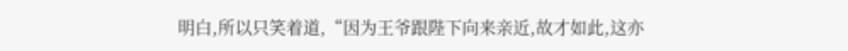明白,所以只笑着道,“因为王爷跟陛下向来亲近,故才如此,这亦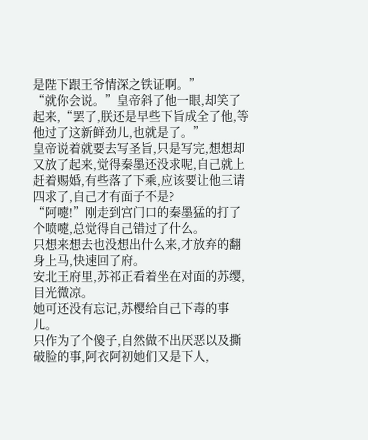是陛下跟王爷情深之铁证啊。”
“就你会说。”皇帝斜了他一眼,却笑了起来,“罢了,朕还是早些下旨成全了他,等他过了这新鲜劲儿,也就是了。”
皇帝说着就要去写圣旨,只是写完,想想却又放了起来,觉得秦墨还没求呢,自己就上赶着赐婚,有些落了下乘,应该要让他三请四求了,自己才有面子不是?
“阿嚏!”刚走到宫门口的秦墨猛的打了个喷嚏,总觉得自己错过了什么。
只想来想去也没想出什么来,才放弃的翻身上马,快速回了府。
安北王府里,苏祁正看着坐在对面的苏缨,目光微凉。
她可还没有忘记,苏樱给自己下毒的事儿。
只作为了个傻子,自然做不出厌恶以及撕破脸的事,阿衣阿初她们又是下人,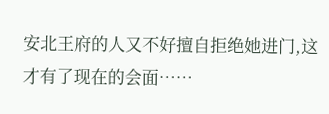安北王府的人又不好擅自拒绝她进门,这才有了现在的会面……